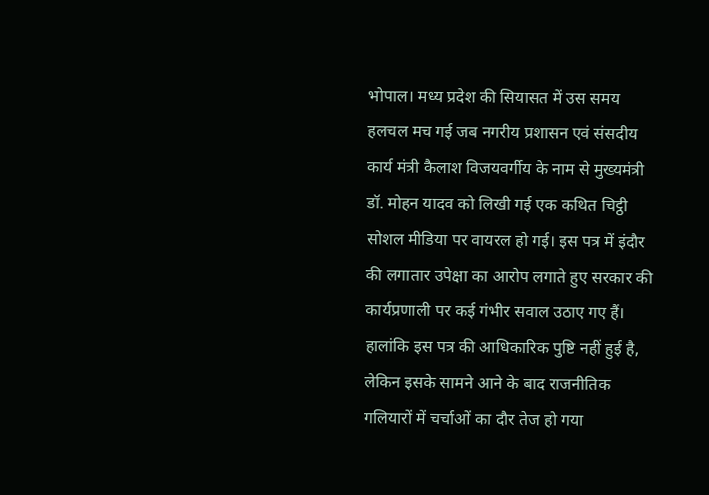भोपाल। मध्य प्रदेश की सियासत में उस समय हलचल मच गई जब नगरीय प्रशासन एवं संसदीय कार्य मंत्री कैलाश विजयवर्गीय के नाम से मुख्यमंत्री डॉ. मोहन यादव को लिखी गई एक कथित चिट्ठी सोशल मीडिया पर वायरल हो गई। इस पत्र में इंदौर की लगातार उपेक्षा का आरोप लगाते हुए सरकार की कार्यप्रणाली पर कई गंभीर सवाल उठाए गए हैं। हालांकि इस पत्र की आधिकारिक पुष्टि नहीं हुई है, लेकिन इसके सामने आने के बाद राजनीतिक गलियारों में चर्चाओं का दौर तेज हो गया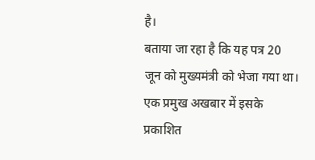है।
बताया जा रहा है कि यह पत्र 20 जून को मुख्यमंत्री को भेजा गया था। एक प्रमुख अखबार में इसके प्रकाशित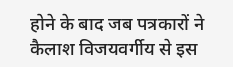होने के बाद जब पत्रकारों ने कैलाश विजयवर्गीय से इस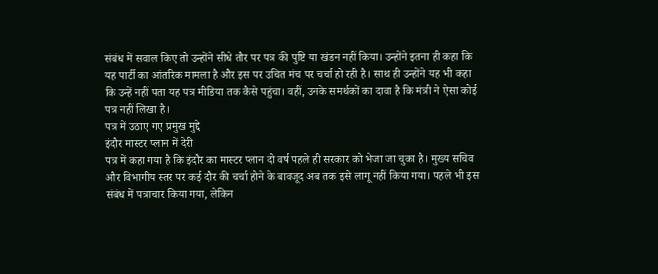संबंध में सवाल किए तो उन्होंने सीधे तौर पर पत्र की पुष्टि या खंडन नहीं किया। उन्होंने इतना ही कहा कि यह पार्टी का आंतरिक मामला है और इस पर उचित मंच पर चर्चा हो रही है। साथ ही उन्होंने यह भी कहा कि उन्हें नहीं पता यह पत्र मीडिया तक कैसे पहुंचा। वहीं, उनके समर्थकों का दावा है कि मंत्री ने ऐसा कोई पत्र नहीं लिखा है।
पत्र में उठाए गए प्रमुख मुद्दे
इंदौर मास्टर प्लान में देरी
पत्र में कहा गया है कि इंदौर का मास्टर प्लान दो वर्ष पहले ही सरकार को भेजा जा चुका है। मुख्य सचिव और विभागीय स्तर पर कई दौर की चर्चा होने के बावजूद अब तक इसे लागू नहीं किया गया। पहले भी इस संबंध में पत्राचार किया गया, लेकिन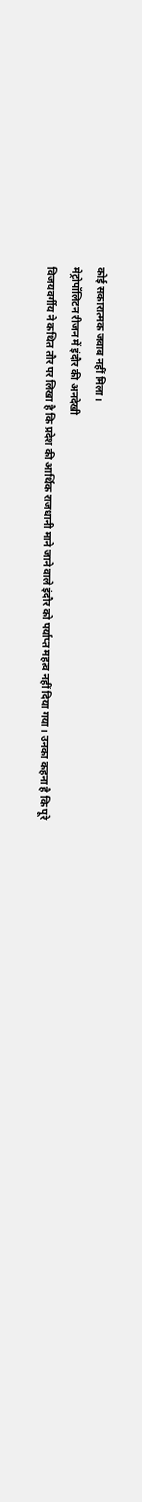कोई सकारात्मक जवाब नहीं मिला।
मेट्रोपॉलिटन रीजन में इंदौर की अनदेखी
विजयवर्गीय ने कथित तौर पर लिखा है कि प्रदेश की आर्थिक राजधानी माने जाने वाले इंदौर को पर्याप्त महत्व नहीं दिया गया। उनका कहना है कि पूरे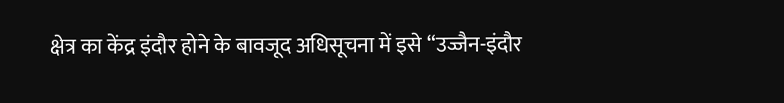क्षेत्र का केंद्र इंदौर होने के बावजूद अधिसूचना में इसे “उज्जैन-इंदौर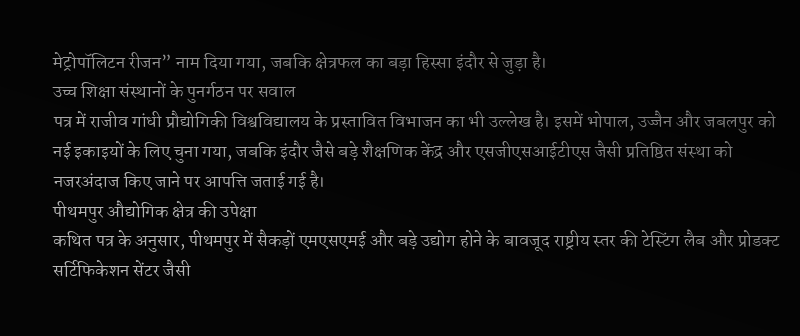मेट्रोपॉलिटन रीजन” नाम दिया गया, जबकि क्षेत्रफल का बड़ा हिस्सा इंदौर से जुड़ा है।
उच्च शिक्षा संस्थानों के पुनर्गठन पर सवाल
पत्र में राजीव गांधी प्रौद्योगिकी विश्वविद्यालय के प्रस्तावित विभाजन का भी उल्लेख है। इसमें भोपाल, उज्जैन और जबलपुर को नई इकाइयों के लिए चुना गया, जबकि इंदौर जैसे बड़े शैक्षणिक केंद्र और एसजीएसआईटीएस जैसी प्रतिष्ठित संस्था को नजरअंदाज किए जाने पर आपत्ति जताई गई है।
पीथमपुर औद्योगिक क्षेत्र की उपेक्षा
कथित पत्र के अनुसार, पीथमपुर में सैकड़ों एमएसएमई और बड़े उद्योग होने के बावजूद राष्ट्रीय स्तर की टेस्टिंग लैब और प्रोडक्ट सर्टिफिकेशन सेंटर जैसी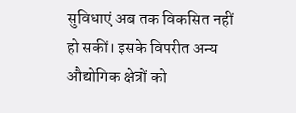सुविधाएं अब तक विकसित नहीं हो सकीं। इसके विपरीत अन्य औद्योगिक क्षेत्रों को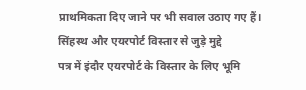प्राथमिकता दिए जाने पर भी सवाल उठाए गए हैं।
सिंहस्थ और एयरपोर्ट विस्तार से जुड़े मुद्दे
पत्र में इंदौर एयरपोर्ट के विस्तार के लिए भूमि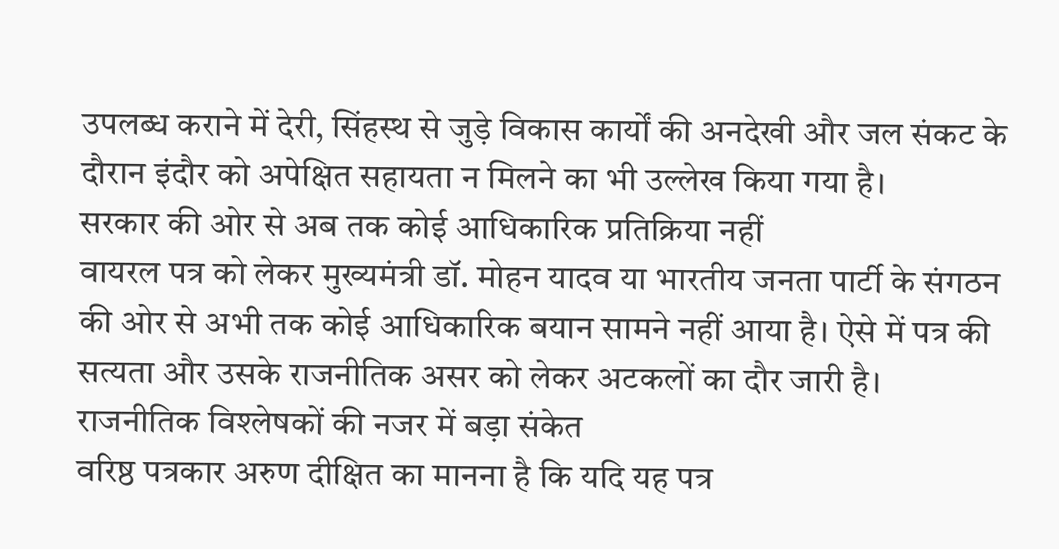उपलब्ध कराने में देरी, सिंहस्थ से जुड़े विकास कार्यों की अनदेखी और जल संकट के दौरान इंदौर को अपेक्षित सहायता न मिलने का भी उल्लेख किया गया है।
सरकार की ओर से अब तक कोई आधिकारिक प्रतिक्रिया नहीं
वायरल पत्र को लेकर मुख्यमंत्री डॉ. मोहन यादव या भारतीय जनता पार्टी के संगठन की ओर से अभी तक कोई आधिकारिक बयान सामने नहीं आया है। ऐसे में पत्र की सत्यता और उसके राजनीतिक असर को लेकर अटकलों का दौर जारी है।
राजनीतिक विश्लेषकों की नजर में बड़ा संकेत
वरिष्ठ पत्रकार अरुण दीक्षित का मानना है कि यदि यह पत्र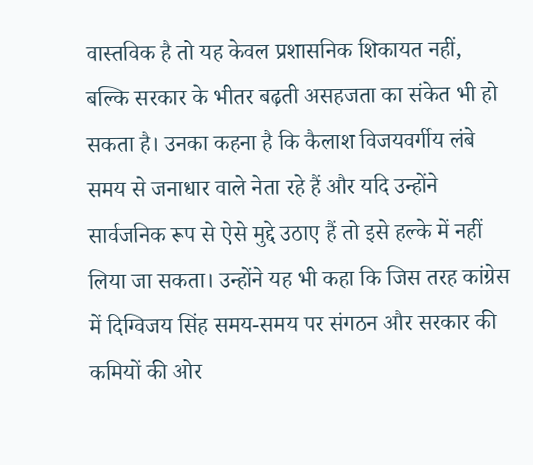वास्तविक है तो यह केवल प्रशासनिक शिकायत नहीं, बल्कि सरकार के भीतर बढ़ती असहजता का संकेत भी हो सकता है। उनका कहना है कि कैलाश विजयवर्गीय लंबे समय से जनाधार वाले नेता रहे हैं और यदि उन्होंने सार्वजनिक रूप से ऐसे मुद्दे उठाए हैं तो इसे हल्के में नहीं लिया जा सकता। उन्होंने यह भी कहा कि जिस तरह कांग्रेस में दिग्विजय सिंह समय-समय पर संगठन और सरकार की कमियों की ओर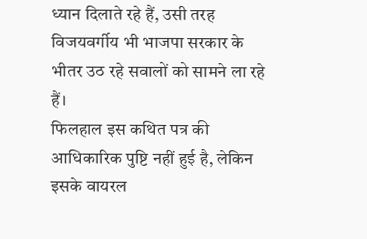ध्यान दिलाते रहे हैं, उसी तरह विजयवर्गीय भी भाजपा सरकार के भीतर उठ रहे सवालों को सामने ला रहे हैं।
फिलहाल इस कथित पत्र की आधिकारिक पुष्टि नहीं हुई है, लेकिन इसके वायरल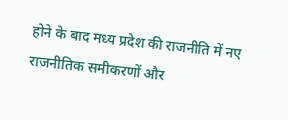होने के बाद मध्य प्रदेश की राजनीति में नए राजनीतिक समीकरणों और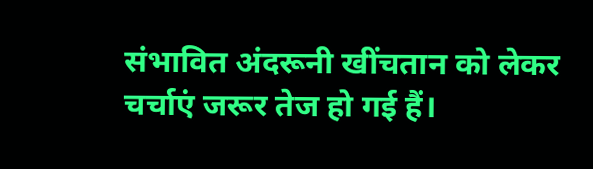संभावित अंदरूनी खींचतान को लेकर चर्चाएं जरूर तेज हो गई हैं।